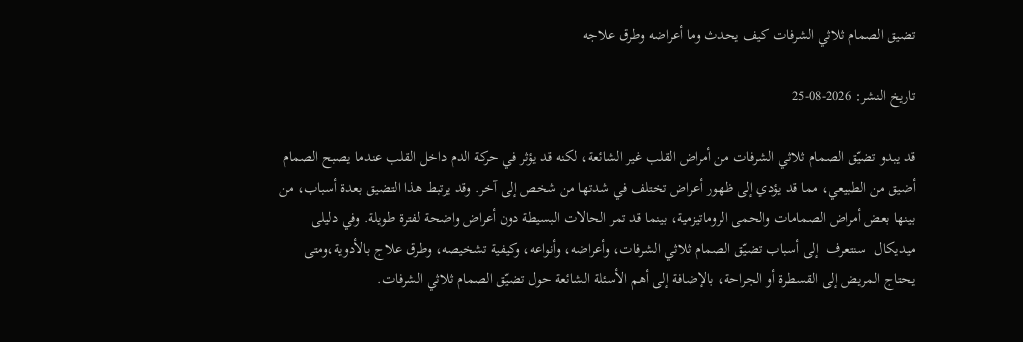تضيق الصمام ثلاثي الشرفات كيف يحدث وما أعراضه وطرق علاجه

تاريخ النشر: 2026-08-25

قد يبدو تضيّق الصمام ثلاثي الشرفات من أمراض القلب غير الشائعة، لكنه قد يؤثر في حركة الدم داخل القلب عندما يصبح الصمام أضيق من الطبيعي، مما قد يؤدي إلى ظهور أعراض تختلف في شدتها من شخص إلى آخر. وقد يرتبط هذا التضيق بعدة أسباب، من بينها بعض أمراض الصمامات والحمى الروماتيزمية، بينما قد تمر الحالات البسيطة دون أعراض واضحة لفترة طويلة. وفي دليلى ميديكال  سنتعرف  إلى أسباب تضيّق الصمام ثلاثي الشرفات، وأعراضه، وأنواعه، وكيفية تشخيصه، وطرق علاج بالأدوية،ومتى يحتاج المريض إلى القسطرة أو الجراحة، بالإضافة إلى أهم الأسئلة الشائعة حول تضيّق الصمام ثلاثي الشرفات.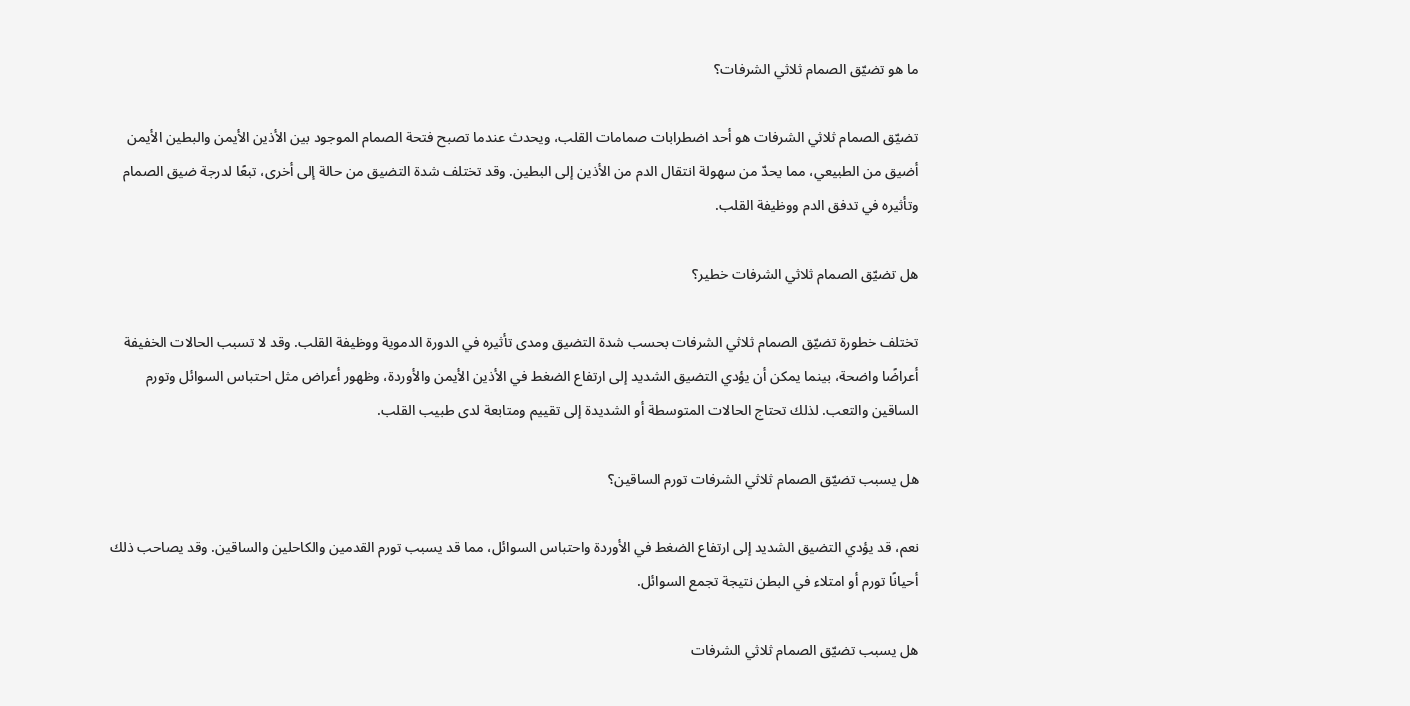ما هو تضيّق الصمام ثلاثي الشرفات؟

تضيّق الصمام ثلاثي الشرفات هو أحد اضطرابات صمامات القلب، ويحدث عندما تصبح فتحة الصمام الموجود بين الأذين الأيمن والبطين الأيمن أضيق من الطبيعي، مما يحدّ من سهولة انتقال الدم من الأذين إلى البطين. وقد تختلف شدة التضيق من حالة إلى أخرى، تبعًا لدرجة ضيق الصمام وتأثيره في تدفق الدم ووظيفة القلب.

هل تضيّق الصمام ثلاثي الشرفات خطير؟

تختلف خطورة تضيّق الصمام ثلاثي الشرفات بحسب شدة التضيق ومدى تأثيره في الدورة الدموية ووظيفة القلب. وقد لا تسبب الحالات الخفيفة أعراضًا واضحة، بينما يمكن أن يؤدي التضيق الشديد إلى ارتفاع الضغط في الأذين الأيمن والأوردة، وظهور أعراض مثل احتباس السوائل وتورم الساقين والتعب. لذلك تحتاج الحالات المتوسطة أو الشديدة إلى تقييم ومتابعة لدى طبيب القلب.

هل يسبب تضيّق الصمام ثلاثي الشرفات تورم الساقين؟

نعم، قد يؤدي التضيق الشديد إلى ارتفاع الضغط في الأوردة واحتباس السوائل، مما قد يسبب تورم القدمين والكاحلين والساقين. وقد يصاحب ذلك أحيانًا تورم أو امتلاء في البطن نتيجة تجمع السوائل.

هل يسبب تضيّق الصمام ثلاثي الشرفات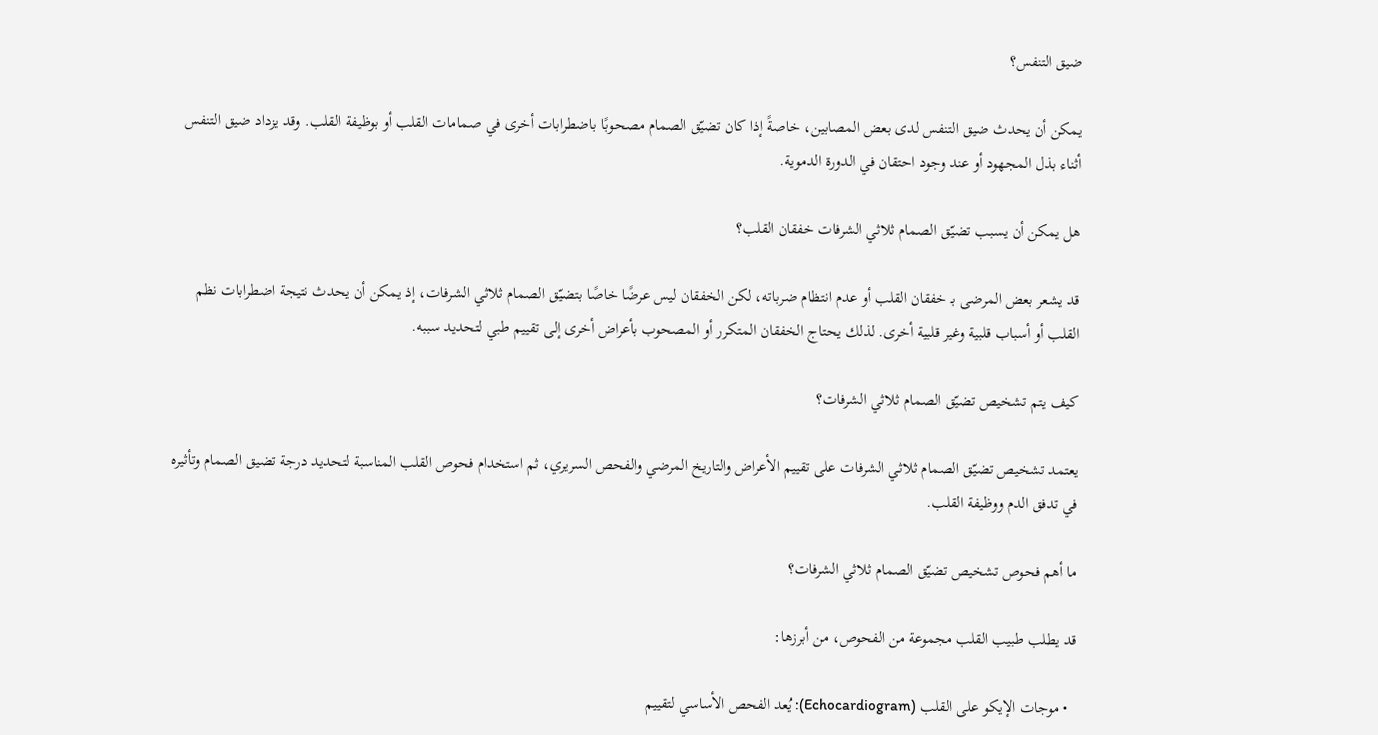ضيق التنفس؟

يمكن أن يحدث ضيق التنفس لدى بعض المصابين، خاصةً إذا كان تضيّق الصمام مصحوبًا باضطرابات أخرى في صمامات القلب أو بوظيفة القلب. وقد يزداد ضيق التنفس أثناء بذل المجهود أو عند وجود احتقان في الدورة الدموية.

هل يمكن أن يسبب تضيّق الصمام ثلاثي الشرفات خفقان القلب؟

قد يشعر بعض المرضى بـ خفقان القلب أو عدم انتظام ضرباته، لكن الخفقان ليس عرضًا خاصًا بتضيّق الصمام ثلاثي الشرفات، إذ يمكن أن يحدث نتيجة اضطرابات نظم القلب أو أسباب قلبية وغير قلبية أخرى. لذلك يحتاج الخفقان المتكرر أو المصحوب بأعراض أخرى إلى تقييم طبي لتحديد سببه.

كيف يتم تشخيص تضيّق الصمام ثلاثي الشرفات؟

يعتمد تشخيص تضيّق الصمام ثلاثي الشرفات على تقييم الأعراض والتاريخ المرضي والفحص السريري، ثم استخدام فحوص القلب المناسبة لتحديد درجة تضيق الصمام وتأثيره في تدفق الدم ووظيفة القلب.

ما أهم فحوص تشخيص تضيّق الصمام ثلاثي الشرفات؟

قد يطلب طبيب القلب مجموعة من الفحوص، من أبرزها:

  • موجات الإيكو على القلب (Echocardiogram): يُعد الفحص الأساسي لتقييم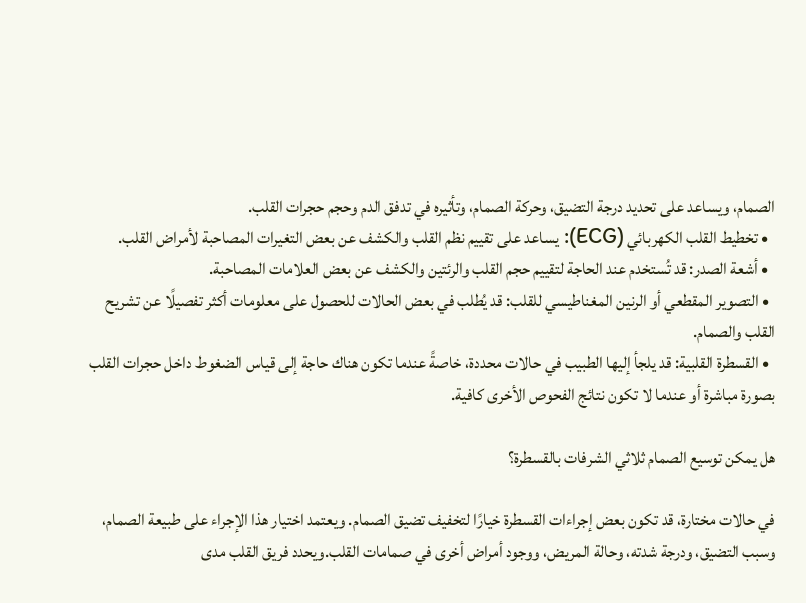الصمام، ويساعد على تحديد درجة التضيق، وحركة الصمام، وتأثيره في تدفق الدم وحجم حجرات القلب.
  • تخطيط القلب الكهربائي (ECG): يساعد على تقييم نظم القلب والكشف عن بعض التغيرات المصاحبة لأمراض القلب.
  • أشعة الصدر: قد تُستخدم عند الحاجة لتقييم حجم القلب والرئتين والكشف عن بعض العلامات المصاحبة.
  • التصوير المقطعي أو الرنين المغناطيسي للقلب: قد يُطلب في بعض الحالات للحصول على معلومات أكثر تفصيلًا عن تشريح القلب والصمام.
  • القسطرة القلبية: قد يلجأ إليها الطبيب في حالات محددة، خاصةً عندما تكون هناك حاجة إلى قياس الضغوط داخل حجرات القلب بصورة مباشرة أو عندما لا تكون نتائج الفحوص الأخرى كافية.

هل يمكن توسيع الصمام ثلاثي الشرفات بالقسطرة؟

في حالات مختارة، قد تكون بعض إجراءات القسطرة خيارًا لتخفيف تضيق الصمام. ويعتمد اختيار هذا الإجراء على طبيعة الصمام، وسبب التضيق، ودرجة شدته، وحالة المريض، ووجود أمراض أخرى في صمامات القلب.ويحدد فريق القلب مدى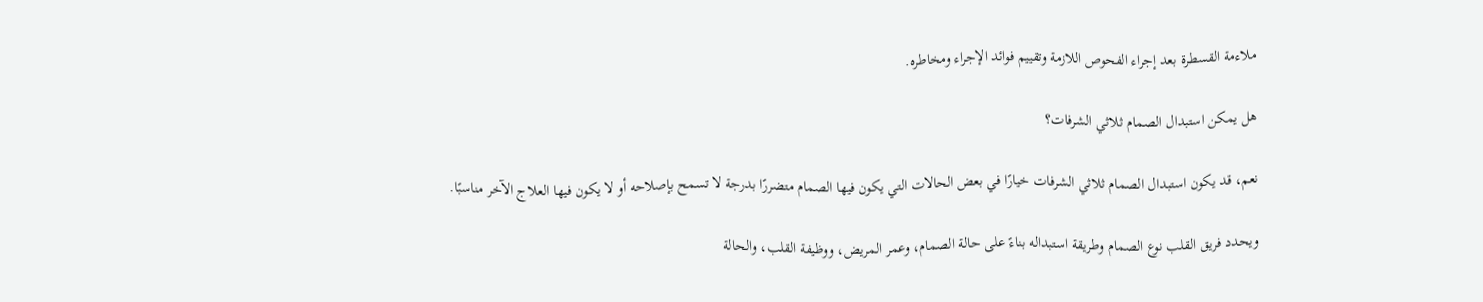ملاءمة القسطرة بعد إجراء الفحوص اللازمة وتقييم فوائد الإجراء ومخاطره.

هل يمكن استبدال الصمام ثلاثي الشرفات؟

نعم، قد يكون استبدال الصمام ثلاثي الشرفات خيارًا في بعض الحالات التي يكون فيها الصمام متضررًا بدرجة لا تسمح بإصلاحه أو لا يكون فيها العلاج الآخر مناسبًا.

ويحدد فريق القلب نوع الصمام وطريقة استبداله بناءً على حالة الصمام، وعمر المريض، ووظيفة القلب، والحالة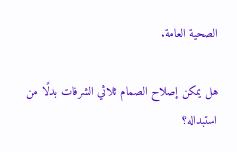الصحية العامة.

هل يمكن إصلاح الصمام ثلاثي الشرفات بدلًا من استبداله؟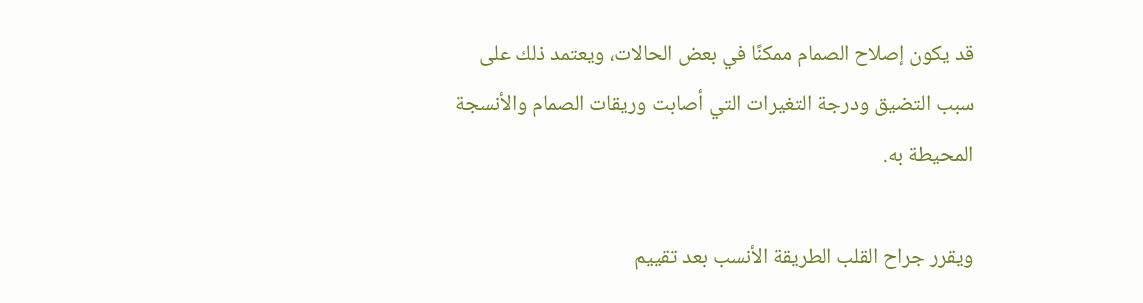قد يكون إصلاح الصمام ممكنًا في بعض الحالات، ويعتمد ذلك على سبب التضيق ودرجة التغيرات التي أصابت وريقات الصمام والأنسجة المحيطة به.

ويقرر جراح القلب الطريقة الأنسب بعد تقييم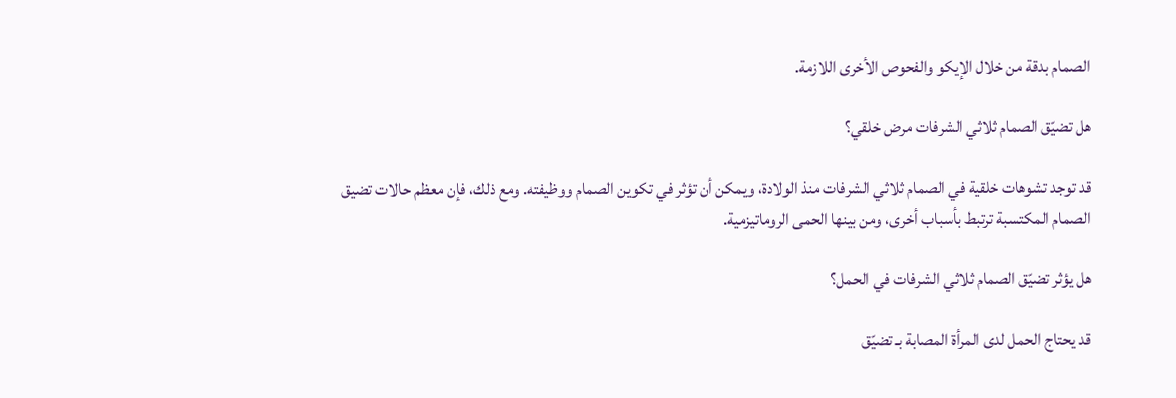الصمام بدقة من خلال الإيكو والفحوص الأخرى اللازمة.

هل تضيّق الصمام ثلاثي الشرفات مرض خلقي؟

قد توجد تشوهات خلقية في الصمام ثلاثي الشرفات منذ الولادة، ويمكن أن تؤثر في تكوين الصمام ووظيفته. ومع ذلك، فإن معظم حالات تضيق الصمام المكتسبة ترتبط بأسباب أخرى، ومن بينها الحمى الروماتيزمية.

هل يؤثر تضيّق الصمام ثلاثي الشرفات في الحمل؟

قد يحتاج الحمل لدى المرأة المصابة بـ تضيّق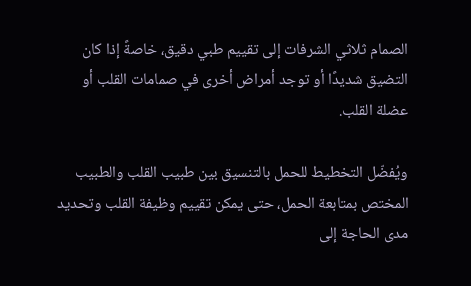الصمام ثلاثي الشرفات إلى تقييم طبي دقيق، خاصةً إذا كان التضيق شديدًا أو توجد أمراض أخرى في صمامات القلب أو عضلة القلب.

ويُفضّل التخطيط للحمل بالتنسيق بين طبيب القلب والطبيب المختص بمتابعة الحمل، حتى يمكن تقييم وظيفة القلب وتحديد مدى الحاجة إلى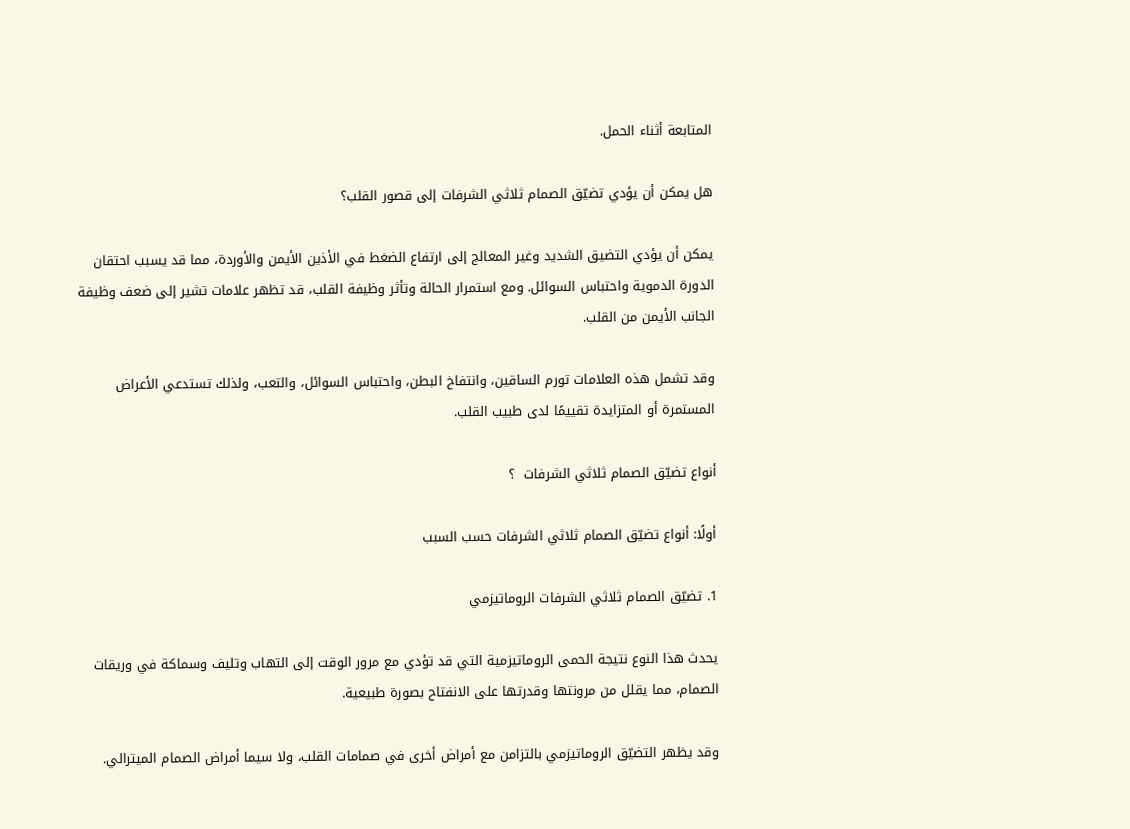المتابعة أثناء الحمل.

هل يمكن أن يؤدي تضيّق الصمام ثلاثي الشرفات إلى قصور القلب؟

يمكن أن يؤدي التضيق الشديد وغير المعالج إلى ارتفاع الضغط في الأذين الأيمن والأوردة، مما قد يسبب احتقان الدورة الدموية واحتباس السوائل. ومع استمرار الحالة وتأثر وظيفة القلب، قد تظهر علامات تشير إلى ضعف وظيفة الجانب الأيمن من القلب.

وقد تشمل هذه العلامات تورم الساقين، وانتفاخ البطن، واحتباس السوائل، والتعب، ولذلك تستدعي الأعراض المستمرة أو المتزايدة تقييمًا لدى طبيب القلب.

أنواع تضيّق الصمام ثلاثي الشرفات  ؟

أولًا: أنواع تضيّق الصمام ثلاثي الشرفات حسب السبب

1. تضيّق الصمام ثلاثي الشرفات الروماتيزمي

يحدث هذا النوع نتيجة الحمى الروماتيزمية التي قد تؤدي مع مرور الوقت إلى التهاب وتليف وسماكة في وريقات الصمام، مما يقلل من مرونتها وقدرتها على الانفتاح بصورة طبيعية.

وقد يظهر التضيّق الروماتيزمي بالتزامن مع أمراض أخرى في صمامات القلب، ولا سيما أمراض الصمام الميترالي.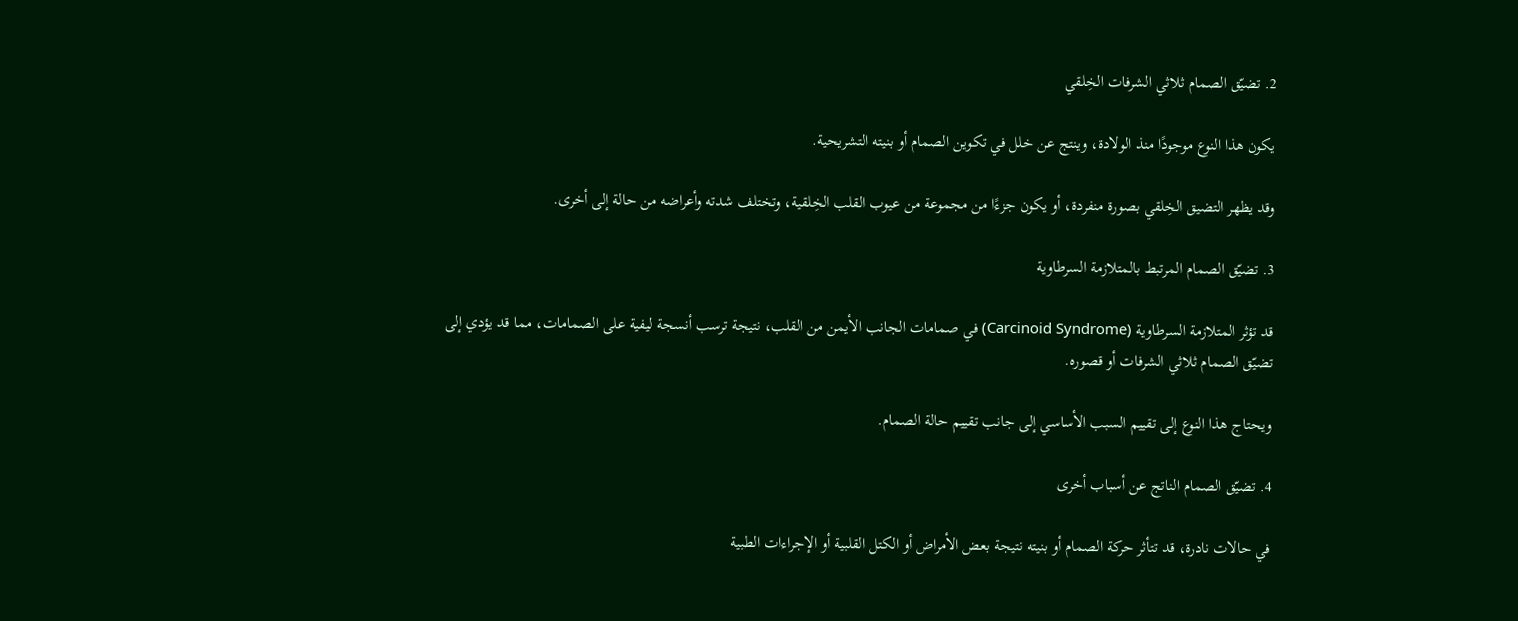2. تضيّق الصمام ثلاثي الشرفات الخِلقي

يكون هذا النوع موجودًا منذ الولادة، وينتج عن خلل في تكوين الصمام أو بنيته التشريحية.

وقد يظهر التضيق الخِلقي بصورة منفردة، أو يكون جزءًا من مجموعة من عيوب القلب الخِلقية، وتختلف شدته وأعراضه من حالة إلى أخرى.

3. تضيّق الصمام المرتبط بالمتلازمة السرطاوية

قد تؤثر المتلازمة السرطاوية (Carcinoid Syndrome) في صمامات الجانب الأيمن من القلب، نتيجة ترسب أنسجة ليفية على الصمامات، مما قد يؤدي إلى تضيّق الصمام ثلاثي الشرفات أو قصوره.

ويحتاج هذا النوع إلى تقييم السبب الأساسي إلى جانب تقييم حالة الصمام.

4. تضيّق الصمام الناتج عن أسباب أخرى

في حالات نادرة، قد تتأثر حركة الصمام أو بنيته نتيجة بعض الأمراض أو الكتل القلبية أو الإجراءات الطبية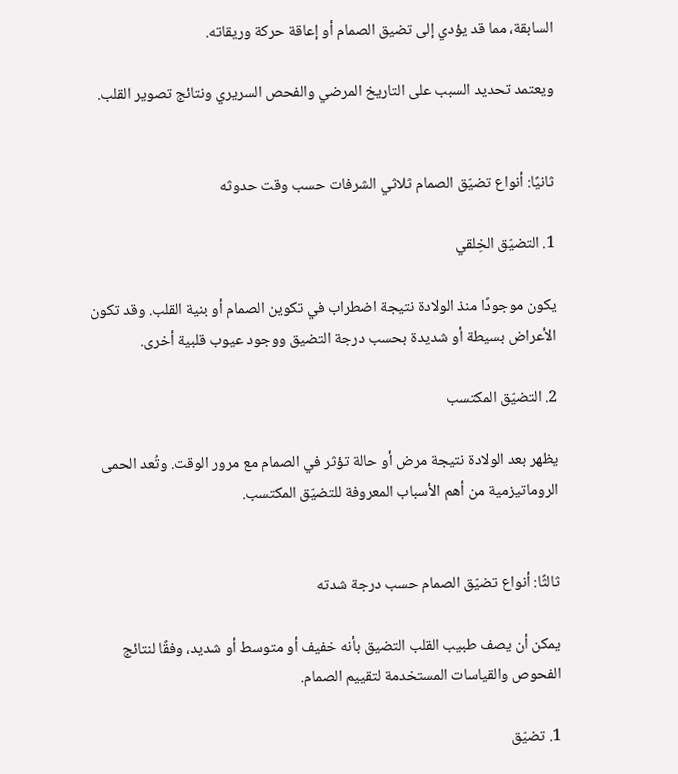السابقة، مما قد يؤدي إلى تضيق الصمام أو إعاقة حركة وريقاته.

ويعتمد تحديد السبب على التاريخ المرضي والفحص السريري ونتائج تصوير القلب.


ثانيًا: أنواع تضيّق الصمام ثلاثي الشرفات حسب وقت حدوثه

1. التضيّق الخِلقي

يكون موجودًا منذ الولادة نتيجة اضطراب في تكوين الصمام أو بنية القلب. وقد تكون الأعراض بسيطة أو شديدة بحسب درجة التضيق ووجود عيوب قلبية أخرى.

2. التضيّق المكتسب

يظهر بعد الولادة نتيجة مرض أو حالة تؤثر في الصمام مع مرور الوقت. وتُعد الحمى الروماتيزمية من أهم الأسباب المعروفة للتضيّق المكتسب.


ثالثًا: أنواع تضيّق الصمام حسب درجة شدته

يمكن أن يصف طبيب القلب التضيق بأنه خفيف أو متوسط أو شديد، وفقًا لنتائج الفحوص والقياسات المستخدمة لتقييم الصمام.

1. تضيّق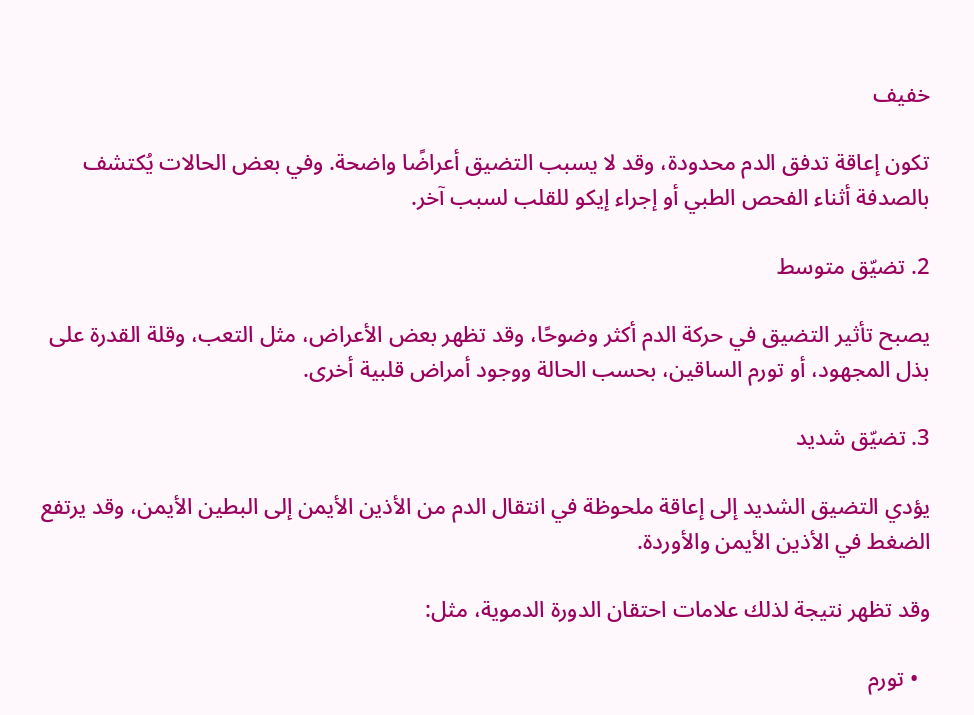خفيف

تكون إعاقة تدفق الدم محدودة، وقد لا يسبب التضيق أعراضًا واضحة. وفي بعض الحالات يُكتشف بالصدفة أثناء الفحص الطبي أو إجراء إيكو للقلب لسبب آخر.

2. تضيّق متوسط

يصبح تأثير التضيق في حركة الدم أكثر وضوحًا، وقد تظهر بعض الأعراض، مثل التعب، وقلة القدرة على بذل المجهود، أو تورم الساقين، بحسب الحالة ووجود أمراض قلبية أخرى.

3. تضيّق شديد

يؤدي التضيق الشديد إلى إعاقة ملحوظة في انتقال الدم من الأذين الأيمن إلى البطين الأيمن، وقد يرتفع الضغط في الأذين الأيمن والأوردة.

وقد تظهر نتيجة لذلك علامات احتقان الدورة الدموية، مثل:

  • تورم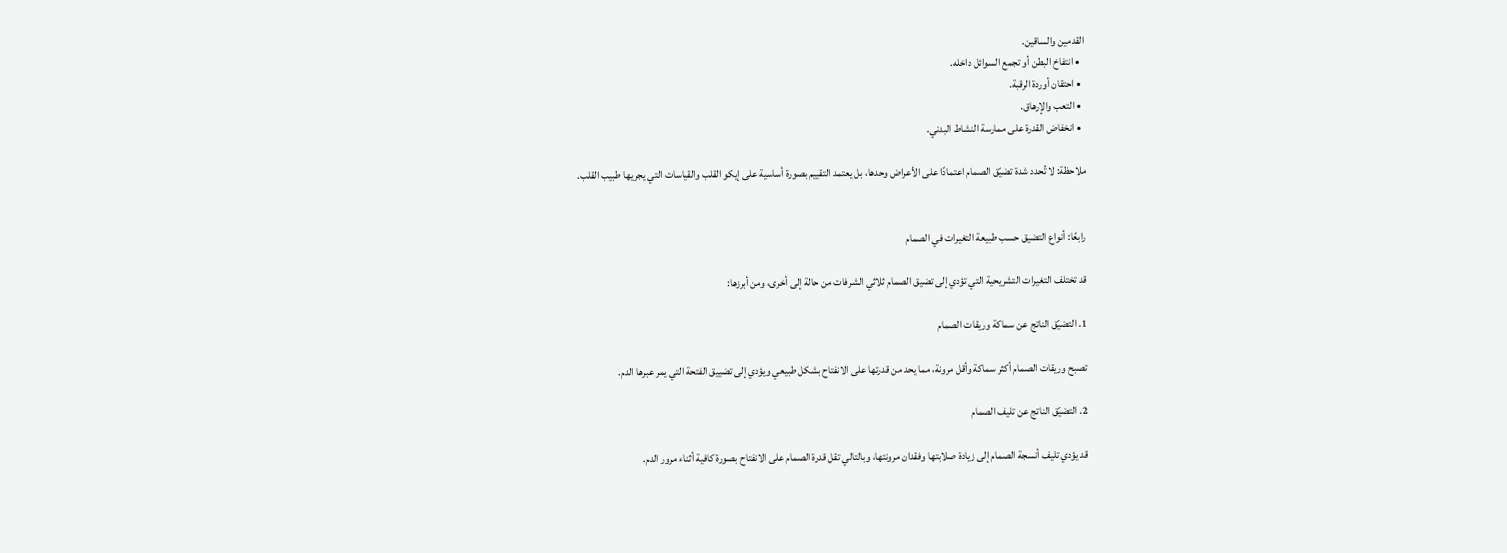القدمين والساقين.
  • انتفاخ البطن أو تجمع السوائل داخله.
  • احتقان أوردة الرقبة.
  • التعب والإرهاق.
  • انخفاض القدرة على ممارسة النشاط البدني.

ملاحظة: لا تُحدد شدة تضيّق الصمام اعتمادًا على الأعراض وحدها، بل يعتمد التقييم بصورة أساسية على إيكو القلب والقياسات التي يجريها طبيب القلب.


رابعًا: أنواع التضيق حسب طبيعة التغيرات في الصمام

قد تختلف التغيرات التشريحية التي تؤدي إلى تضيق الصمام ثلاثي الشرفات من حالة إلى أخرى، ومن أبرزها:

1. التضيّق الناتج عن سماكة وريقات الصمام

تصبح وريقات الصمام أكثر سماكة وأقل مرونة، مما يحد من قدرتها على الانفتاح بشكل طبيعي ويؤدي إلى تضييق الفتحة التي يمر عبرها الدم.

2. التضيّق الناتج عن تليف الصمام

قد يؤدي تليف أنسجة الصمام إلى زيادة صلابتها وفقدان مرونتها، وبالتالي تقل قدرة الصمام على الانفتاح بصورة كافية أثناء مرور الدم.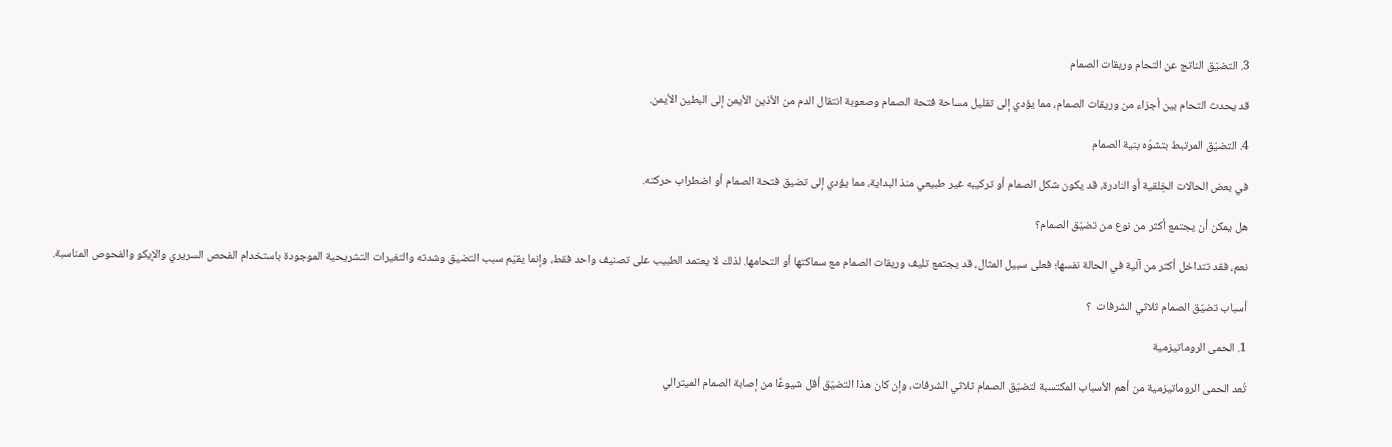3. التضيّق الناتج عن التحام وريقات الصمام

قد يحدث التحام بين أجزاء من وريقات الصمام، مما يؤدي إلى تقليل مساحة فتحة الصمام وصعوبة انتقال الدم من الأذين الأيمن إلى البطين الأيمن.

4. التضيّق المرتبط بتشوّه بنية الصمام

في بعض الحالات الخِلقية أو النادرة، قد يكون شكل الصمام أو تركيبه غير طبيعي منذ البداية، مما يؤدي إلى تضيق فتحة الصمام أو اضطراب حركته.

هل يمكن أن يجتمع أكثر من نوع من تضيّق الصمام؟

نعم، فقد تتداخل أكثر من آلية في الحالة نفسها؛ فعلى سبيل المثال، قد يجتمع تليف وريقات الصمام مع سماكتها أو التحامها. لذلك لا يعتمد الطبيب على تصنيف واحد فقط، وإنما يقيّم سبب التضيق وشدته والتغيرات التشريحية الموجودة باستخدام الفحص السريري والإيكو والفحوص المناسبة.

أسباب تضيّق الصمام ثلاثي الشرفات  ؟

1. الحمى الروماتيزمية

تُعد الحمى الروماتيزمية من أهم الأسباب المكتسبة لتضيّق الصمام ثلاثي الشرفات، وإن كان هذا التضيّق أقل شيوعًا من إصابة الصمام الميترالي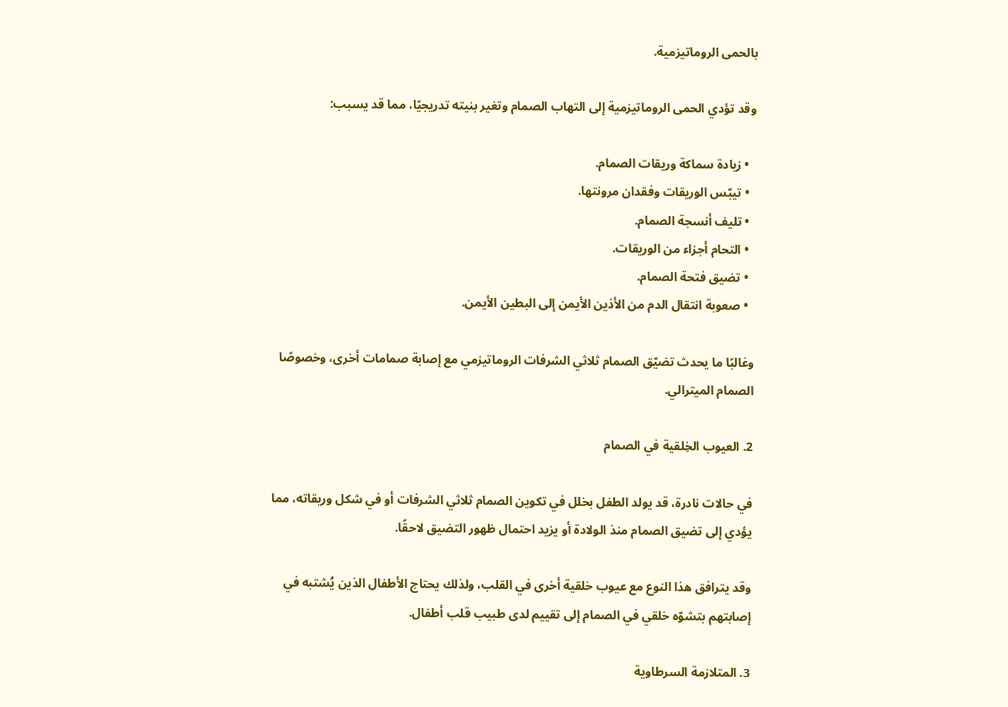بالحمى الروماتيزمية.

وقد تؤدي الحمى الروماتيزمية إلى التهاب الصمام وتغير بنيته تدريجيًا، مما قد يسبب:

  • زيادة سماكة وريقات الصمام.
  • تيبّس الوريقات وفقدان مرونتها.
  • تليف أنسجة الصمام.
  • التحام أجزاء من الوريقات.
  • تضيق فتحة الصمام.
  • صعوبة انتقال الدم من الأذين الأيمن إلى البطين الأيمن.

وغالبًا ما يحدث تضيّق الصمام ثلاثي الشرفات الروماتيزمي مع إصابة صمامات أخرى، وخصوصًا الصمام الميترالي.

2. العيوب الخِلقية في الصمام

في حالات نادرة، قد يولد الطفل بخلل في تكوين الصمام ثلاثي الشرفات أو في شكل وريقاته، مما يؤدي إلى تضيق الصمام منذ الولادة أو يزيد احتمال ظهور التضيق لاحقًا.

وقد يترافق هذا النوع مع عيوب خلقية أخرى في القلب، ولذلك يحتاج الأطفال الذين يُشتبه في إصابتهم بتشوّه خلقي في الصمام إلى تقييم لدى طبيب قلب أطفال.

3. المتلازمة السرطاوية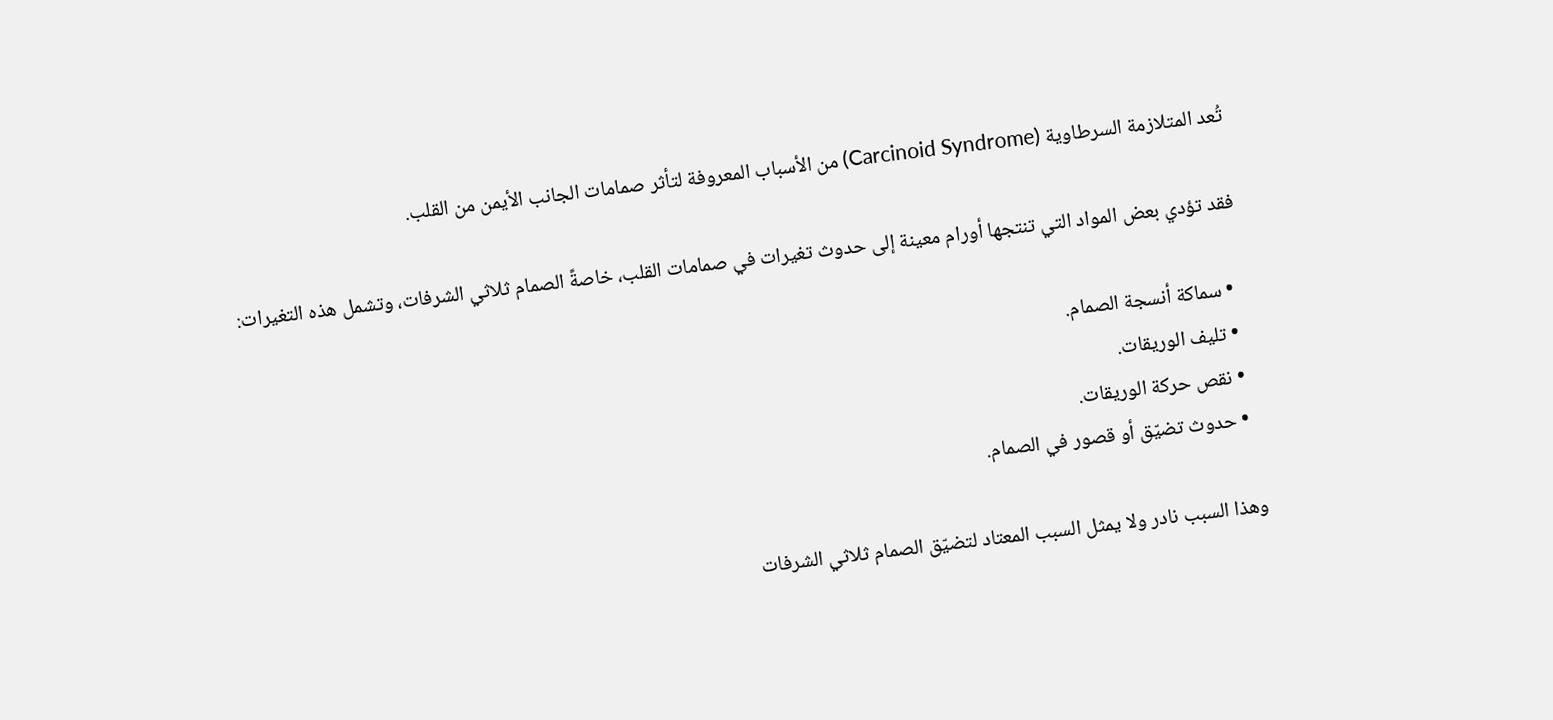تُعد المتلازمة السرطاوية (Carcinoid Syndrome) من الأسباب المعروفة لتأثر صمامات الجانب الأيمن من القلب.

فقد تؤدي بعض المواد التي تنتجها أورام معينة إلى حدوث تغيرات في صمامات القلب، خاصةً الصمام ثلاثي الشرفات، وتشمل هذه التغيرات:

  • سماكة أنسجة الصمام.
  • تليف الوريقات.
  • نقص حركة الوريقات.
  • حدوث تضيّق أو قصور في الصمام.

وهذا السبب نادر ولا يمثل السبب المعتاد لتضيّق الصمام ثلاثي الشرفات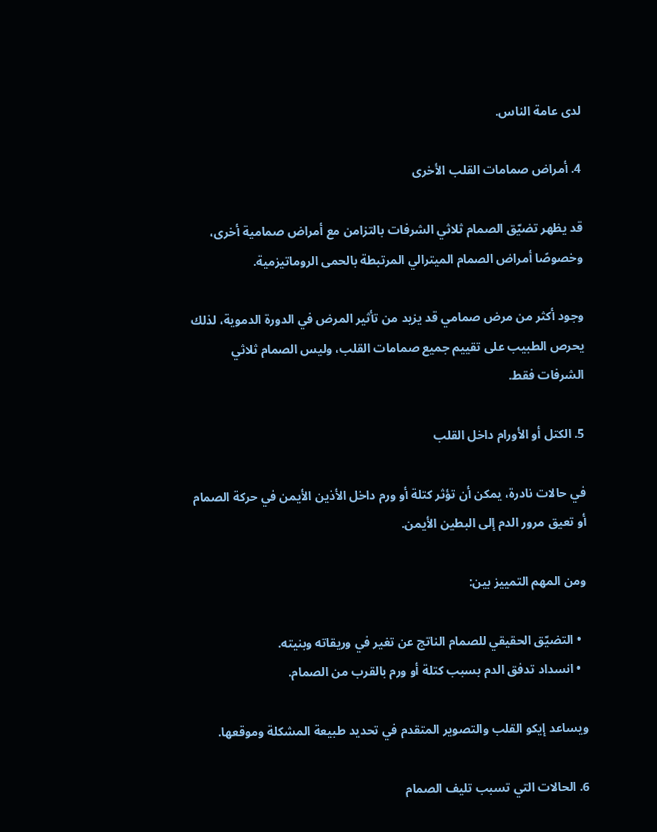لدى عامة الناس.

4. أمراض صمامات القلب الأخرى

قد يظهر تضيّق الصمام ثلاثي الشرفات بالتزامن مع أمراض صمامية أخرى، وخصوصًا أمراض الصمام الميترالي المرتبطة بالحمى الروماتيزمية.

وجود أكثر من مرض صمامي قد يزيد من تأثير المرض في الدورة الدموية، لذلك يحرص الطبيب على تقييم جميع صمامات القلب، وليس الصمام ثلاثي الشرفات فقط.

5. الكتل أو الأورام داخل القلب

في حالات نادرة، يمكن أن تؤثر كتلة أو ورم داخل الأذين الأيمن في حركة الصمام أو تعيق مرور الدم إلى البطين الأيمن.

ومن المهم التمييز بين:

  • التضيّق الحقيقي للصمام الناتج عن تغير في وريقاته وبنيته.
  • انسداد تدفق الدم بسبب كتلة أو ورم بالقرب من الصمام.

ويساعد إيكو القلب والتصوير المتقدم في تحديد طبيعة المشكلة وموقعها.

6. الحالات التي تسبب تليف الصمام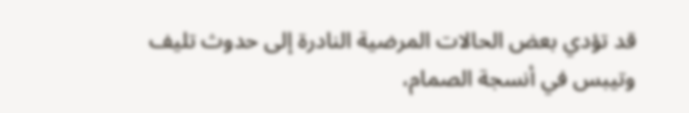قد تؤدي بعض الحالات المرضية النادرة إلى حدوث تليف وتيبس في أنسجة الصمام،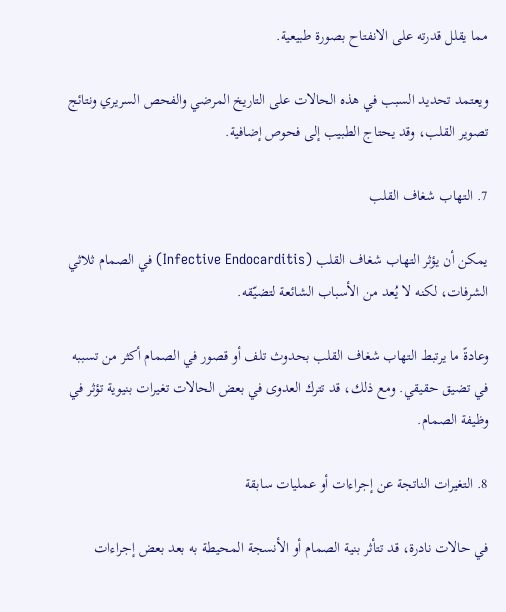مما يقلل قدرته على الانفتاح بصورة طبيعية.

ويعتمد تحديد السبب في هذه الحالات على التاريخ المرضي والفحص السريري ونتائج تصوير القلب، وقد يحتاج الطبيب إلى فحوص إضافية.

7. التهاب شغاف القلب

يمكن أن يؤثر التهاب شغاف القلب (Infective Endocarditis) في الصمام ثلاثي الشرفات، لكنه لا يُعد من الأسباب الشائعة لتضيّقه.

وعادةً ما يرتبط التهاب شغاف القلب بحدوث تلف أو قصور في الصمام أكثر من تسببه في تضيق حقيقي. ومع ذلك، قد تترك العدوى في بعض الحالات تغيرات بنيوية تؤثر في وظيفة الصمام.

8. التغيرات الناتجة عن إجراءات أو عمليات سابقة

في حالات نادرة، قد تتأثر بنية الصمام أو الأنسجة المحيطة به بعد بعض إجراءات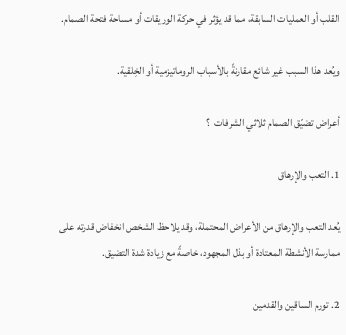القلب أو العمليات السابقة، مما قد يؤثر في حركة الوريقات أو مساحة فتحة الصمام.

ويُعد هذا السبب غير شائع مقارنةً بالأسباب الروماتيزمية أو الخِلقية.

أعراض تضيّق الصمام ثلاثي الشرفات  ؟

1. التعب والإرهاق

يُعد التعب والإرهاق من الأعراض المحتملة، وقد يلاحظ الشخص انخفاض قدرته على ممارسة الأنشطة المعتادة أو بذل المجهود، خاصةً مع زيادة شدة التضيق.

2. تورم الساقين والقدمين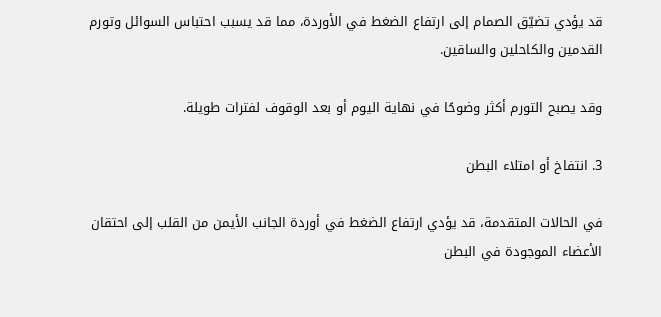قد يؤدي تضيّق الصمام إلى ارتفاع الضغط في الأوردة، مما قد يسبب احتباس السوائل وتورم القدمين والكاحلين والساقين.

وقد يصبح التورم أكثر وضوحًا في نهاية اليوم أو بعد الوقوف لفترات طويلة.

3. انتفاخ أو امتلاء البطن

في الحالات المتقدمة، قد يؤدي ارتفاع الضغط في أوردة الجانب الأيمن من القلب إلى احتقان الأعضاء الموجودة في البطن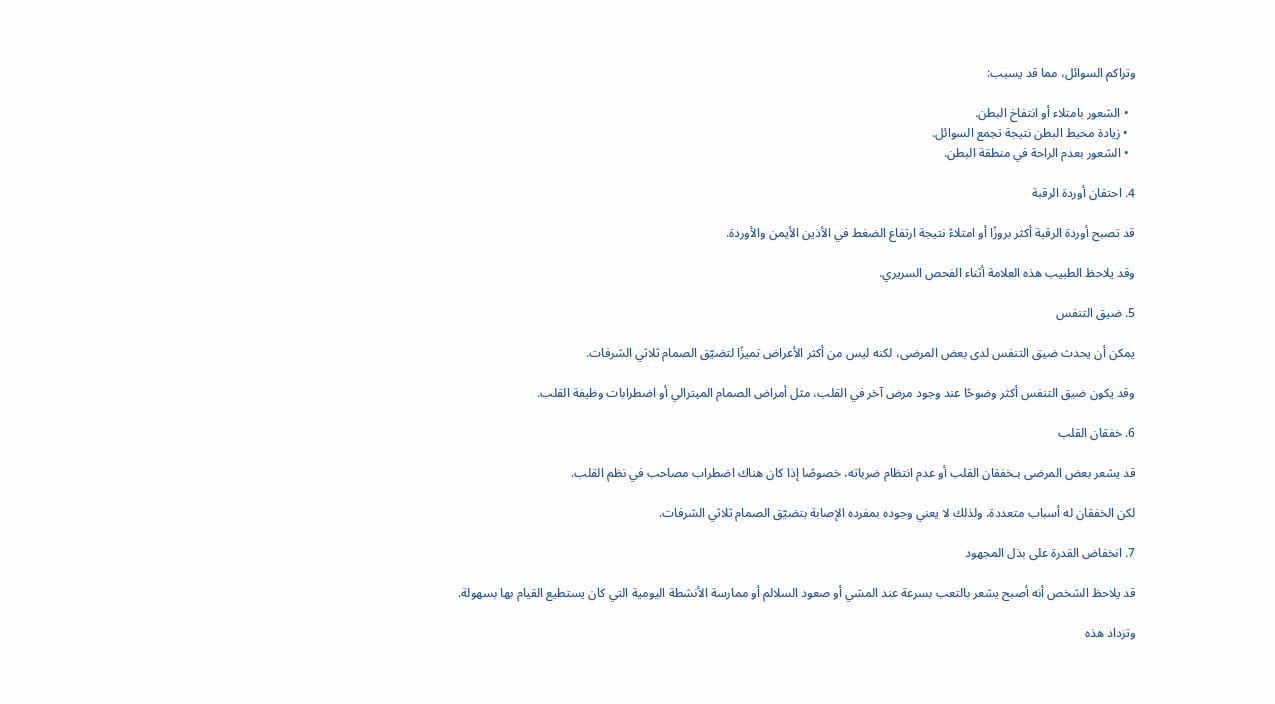وتراكم السوائل، مما قد يسبب:

  • الشعور بامتلاء أو انتفاخ البطن.
  • زيادة محيط البطن نتيجة تجمع السوائل.
  • الشعور بعدم الراحة في منطقة البطن.

4. احتقان أوردة الرقبة

قد تصبح أوردة الرقبة أكثر بروزًا أو امتلاءً نتيجة ارتفاع الضغط في الأذين الأيمن والأوردة.

وقد يلاحظ الطبيب هذه العلامة أثناء الفحص السريري.

5. ضيق التنفس

يمكن أن يحدث ضيق التنفس لدى بعض المرضى، لكنه ليس من أكثر الأعراض تميزًا لتضيّق الصمام ثلاثي الشرفات.

وقد يكون ضيق التنفس أكثر وضوحًا عند وجود مرض آخر في القلب، مثل أمراض الصمام الميترالي أو اضطرابات وظيفة القلب.

6. خفقان القلب

قد يشعر بعض المرضى بـخفقان القلب أو عدم انتظام ضرباته، خصوصًا إذا كان هناك اضطراب مصاحب في نظم القلب.

لكن الخفقان له أسباب متعددة، ولذلك لا يعني وجوده بمفرده الإصابة بتضيّق الصمام ثلاثي الشرفات.

7. انخفاض القدرة على بذل المجهود

قد يلاحظ الشخص أنه أصبح يشعر بالتعب بسرعة عند المشي أو صعود السلالم أو ممارسة الأنشطة اليومية التي كان يستطيع القيام بها بسهولة.

وتزداد هذه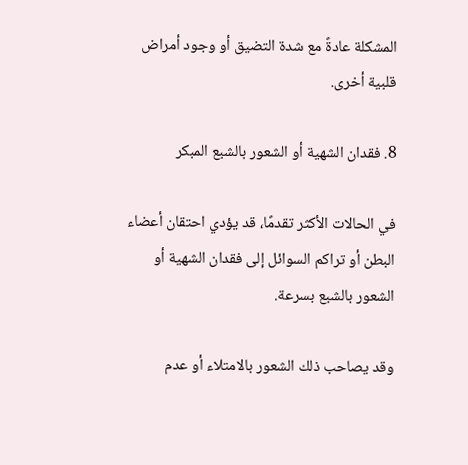المشكلة عادةً مع شدة التضيق أو وجود أمراض قلبية أخرى.

8. فقدان الشهية أو الشعور بالشبع المبكر

في الحالات الأكثر تقدمًا، قد يؤدي احتقان أعضاء البطن أو تراكم السوائل إلى فقدان الشهية أو الشعور بالشبع بسرعة.

وقد يصاحب ذلك الشعور بالامتلاء أو عدم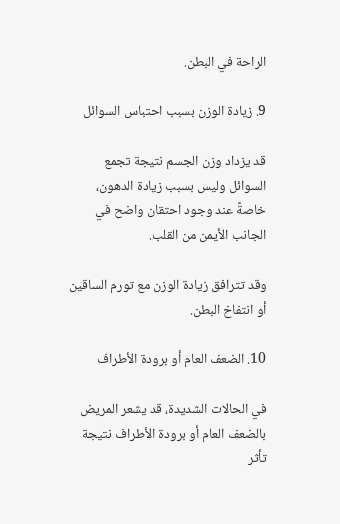الراحة في البطن.

9. زيادة الوزن بسبب احتباس السوائل

قد يزداد وزن الجسم نتيجة تجمع السوائل وليس بسبب زيادة الدهون، خاصةً عند وجود احتقان واضح في الجانب الأيمن من القلب.

وقد تترافق زيادة الوزن مع تورم الساقين أو انتفاخ البطن.

10. الضعف العام أو برودة الأطراف

في الحالات الشديدة، قد يشعر المريض بالضعف العام أو برودة الأطراف نتيجة تأثر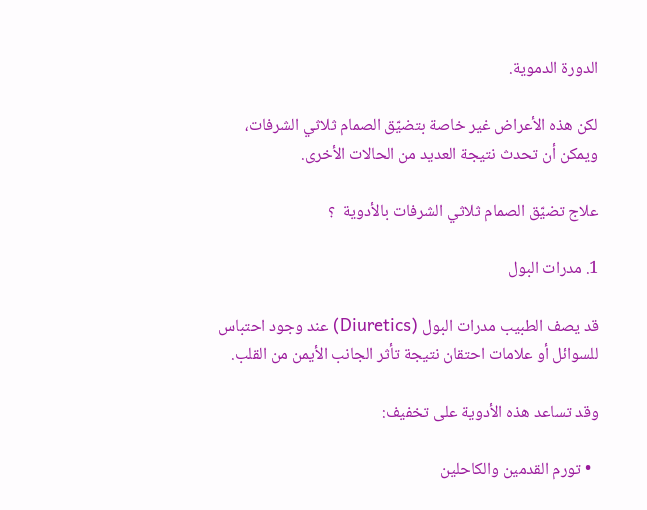الدورة الدموية.

لكن هذه الأعراض غير خاصة بتضيّق الصمام ثلاثي الشرفات، ويمكن أن تحدث نتيجة العديد من الحالات الأخرى.

علاج تضيّق الصمام ثلاثي الشرفات بالأدوية  ؟

1. مدرات البول

قد يصف الطبيب مدرات البول (Diuretics) عند وجود احتباس للسوائل أو علامات احتقان نتيجة تأثر الجانب الأيمن من القلب.

وقد تساعد هذه الأدوية على تخفيف:

  • تورم القدمين والكاحلين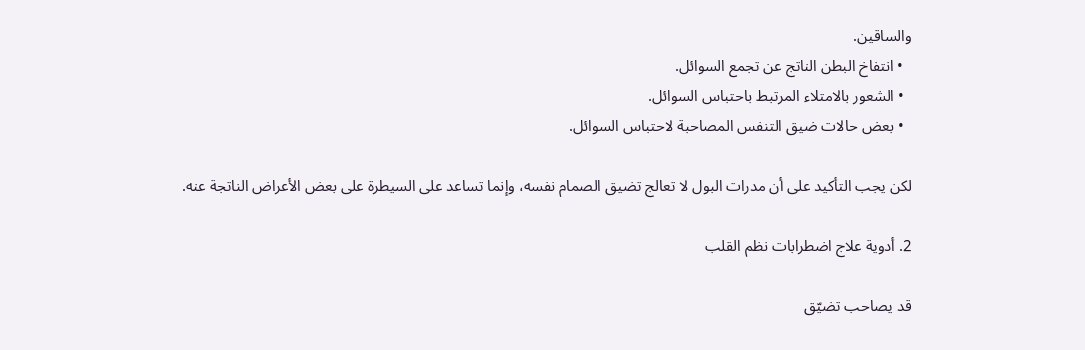والساقين.
  • انتفاخ البطن الناتج عن تجمع السوائل.
  • الشعور بالامتلاء المرتبط باحتباس السوائل.
  • بعض حالات ضيق التنفس المصاحبة لاحتباس السوائل.

لكن يجب التأكيد على أن مدرات البول لا تعالج تضيق الصمام نفسه، وإنما تساعد على السيطرة على بعض الأعراض الناتجة عنه.

2. أدوية علاج اضطرابات نظم القلب

قد يصاحب تضيّق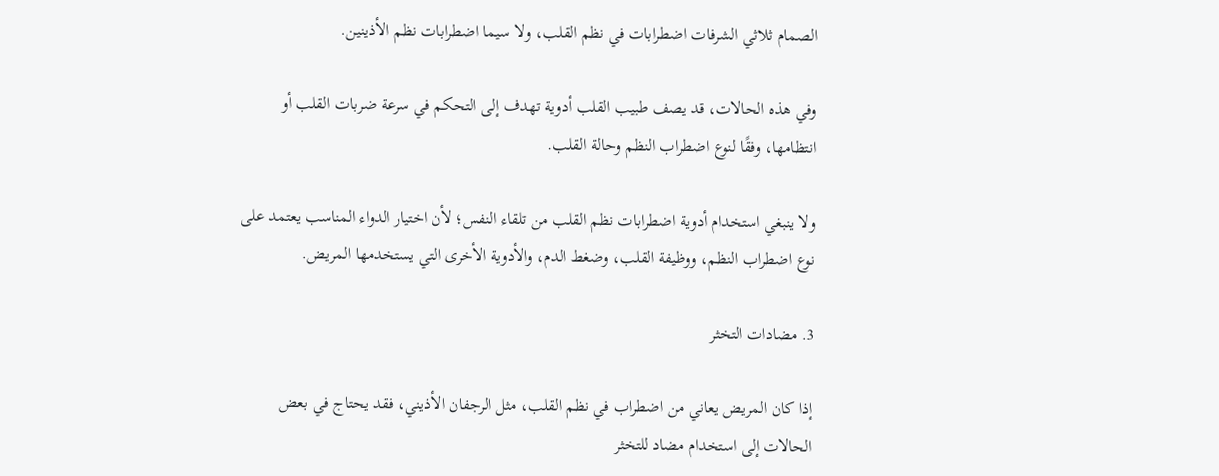الصمام ثلاثي الشرفات اضطرابات في نظم القلب، ولا سيما اضطرابات نظم الأذينين.

وفي هذه الحالات، قد يصف طبيب القلب أدوية تهدف إلى التحكم في سرعة ضربات القلب أو انتظامها، وفقًا لنوع اضطراب النظم وحالة القلب.

ولا ينبغي استخدام أدوية اضطرابات نظم القلب من تلقاء النفس؛ لأن اختيار الدواء المناسب يعتمد على نوع اضطراب النظم، ووظيفة القلب، وضغط الدم، والأدوية الأخرى التي يستخدمها المريض.

3. مضادات التخثر

إذا كان المريض يعاني من اضطراب في نظم القلب، مثل الرجفان الأذيني، فقد يحتاج في بعض الحالات إلى استخدام مضاد للتخثر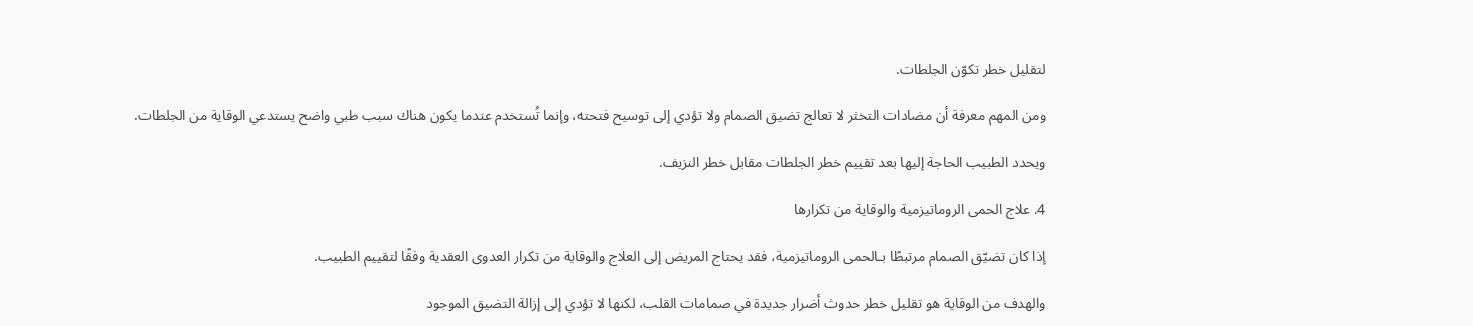لتقليل خطر تكوّن الجلطات.

ومن المهم معرفة أن مضادات التخثر لا تعالج تضيق الصمام ولا تؤدي إلى توسيح فتحته، وإنما تُستخدم عندما يكون هناك سبب طبي واضح يستدعي الوقاية من الجلطات.

ويحدد الطبيب الحاجة إليها بعد تقييم خطر الجلطات مقابل خطر النزيف.

4. علاج الحمى الروماتيزمية والوقاية من تكرارها

إذا كان تضيّق الصمام مرتبطًا بـالحمى الروماتيزمية، فقد يحتاج المريض إلى العلاج والوقاية من تكرار العدوى العقدية وفقًا لتقييم الطبيب.

والهدف من الوقاية هو تقليل خطر حدوث أضرار جديدة في صمامات القلب، لكنها لا تؤدي إلى إزالة التضيق الموجود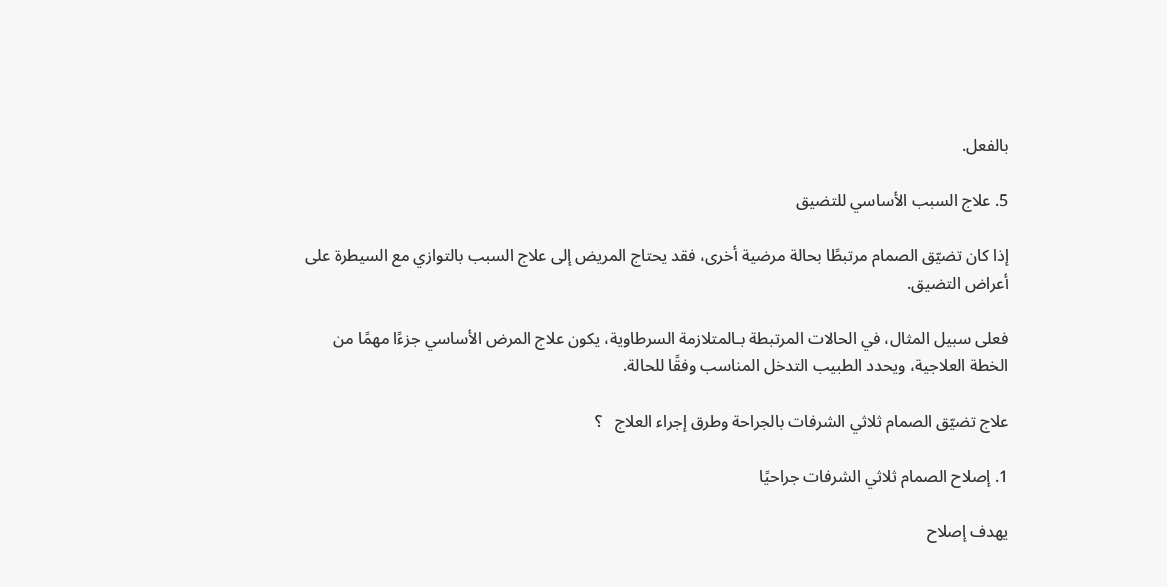بالفعل.

5. علاج السبب الأساسي للتضيق

إذا كان تضيّق الصمام مرتبطًا بحالة مرضية أخرى، فقد يحتاج المريض إلى علاج السبب بالتوازي مع السيطرة على أعراض التضيق.

فعلى سبيل المثال، في الحالات المرتبطة بـالمتلازمة السرطاوية، يكون علاج المرض الأساسي جزءًا مهمًا من الخطة العلاجية، ويحدد الطبيب التدخل المناسب وفقًا للحالة.

علاج تضيّق الصمام ثلاثي الشرفات بالجراحة وطرق إجراء العلاج   ؟

1. إصلاح الصمام ثلاثي الشرفات جراحيًا

يهدف إصلاح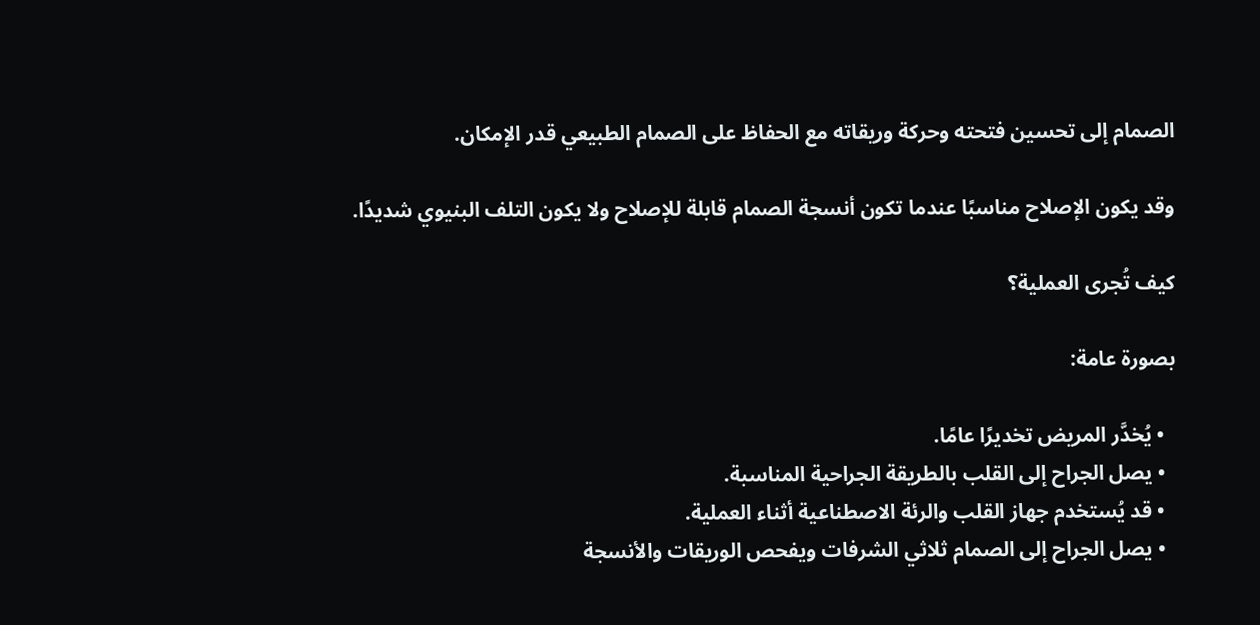الصمام إلى تحسين فتحته وحركة وريقاته مع الحفاظ على الصمام الطبيعي قدر الإمكان.

وقد يكون الإصلاح مناسبًا عندما تكون أنسجة الصمام قابلة للإصلاح ولا يكون التلف البنيوي شديدًا.

كيف تُجرى العملية؟

بصورة عامة:

  • يُخدَّر المريض تخديرًا عامًا.
  • يصل الجراح إلى القلب بالطريقة الجراحية المناسبة.
  • قد يُستخدم جهاز القلب والرئة الاصطناعية أثناء العملية.
  • يصل الجراح إلى الصمام ثلاثي الشرفات ويفحص الوريقات والأنسجة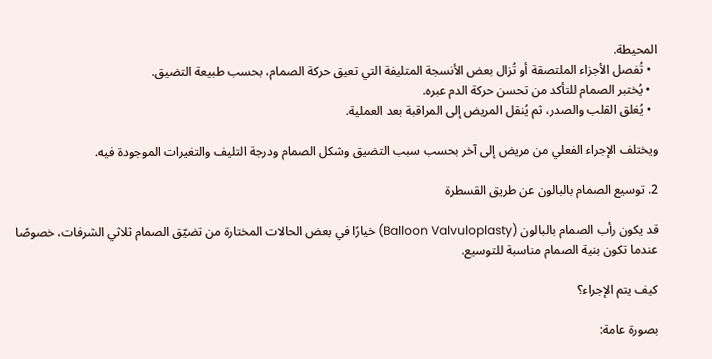المحيطة.
  • تُفصل الأجزاء الملتصقة أو تُزال بعض الأنسجة المتليفة التي تعيق حركة الصمام، بحسب طبيعة التضيق.
  • يُختبر الصمام للتأكد من تحسن حركة الدم عبره.
  • يُغلق القلب والصدر، ثم يُنقل المريض إلى المراقبة بعد العملية.

ويختلف الإجراء الفعلي من مريض إلى آخر بحسب سبب التضيق وشكل الصمام ودرجة التليف والتغيرات الموجودة فيه.

2. توسيع الصمام بالبالون عن طريق القسطرة

قد يكون رأب الصمام بالبالون (Balloon Valvuloplasty) خيارًا في بعض الحالات المختارة من تضيّق الصمام ثلاثي الشرفات، خصوصًا عندما تكون بنية الصمام مناسبة للتوسيع.

كيف يتم الإجراء؟

بصورة عامة: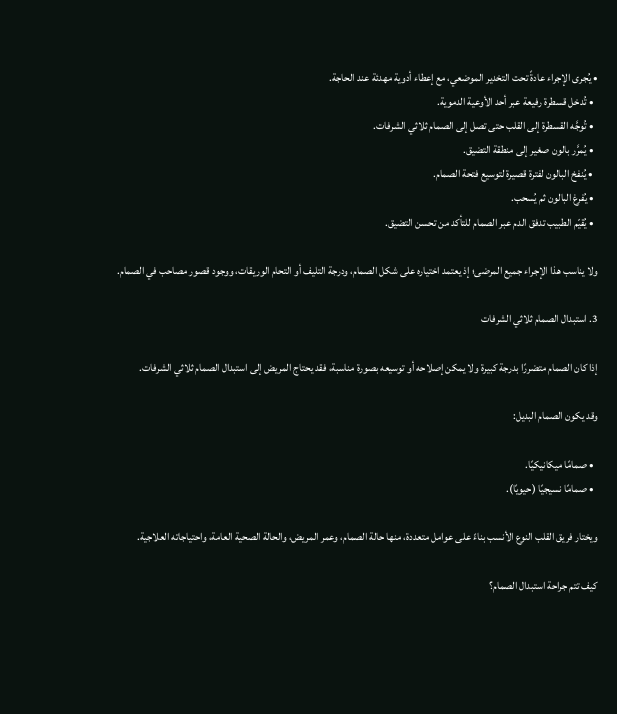• يُجرى الإجراء عادةً تحت التخدير الموضعي، مع إعطاء أدوية مهدئة عند الحاجة.
  • تُدخل قسطرة رفيعة عبر أحد الأوعية الدموية.
  • تُوجَّه القسطرة إلى القلب حتى تصل إلى الصمام ثلاثي الشرفات.
  • يُمرَّر بالون صغير إلى منطقة التضيق.
  • يُنفخ البالون لفترة قصيرة لتوسيع فتحة الصمام.
  • يُفرغ البالون ثم يُسحب.
  • يُقيّم الطبيب تدفق الدم عبر الصمام للتأكد من تحسن التضيق.

ولا يناسب هذا الإجراء جميع المرضى؛ إذ يعتمد اختياره على شكل الصمام، ودرجة التليف أو التحام الوريقات، ووجود قصور مصاحب في الصمام.

3. استبدال الصمام ثلاثي الشرفات

إذا كان الصمام متضررًا بدرجة كبيرة ولا يمكن إصلاحه أو توسيعه بصورة مناسبة، فقد يحتاج المريض إلى استبدال الصمام ثلاثي الشرفات.

وقد يكون الصمام البديل:

  • صمامًا ميكانيكيًا.
  • صمامًا نسيجيًا (حيويًا).

ويختار فريق القلب النوع الأنسب بناءً على عوامل متعددة، منها حالة الصمام، وعمر المريض، والحالة الصحية العامة، واحتياجاته العلاجية.

كيف تتم جراحة استبدال الصمام؟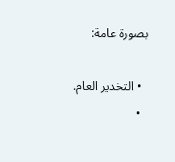بصورة عامة:

  • التخدير العام.
  •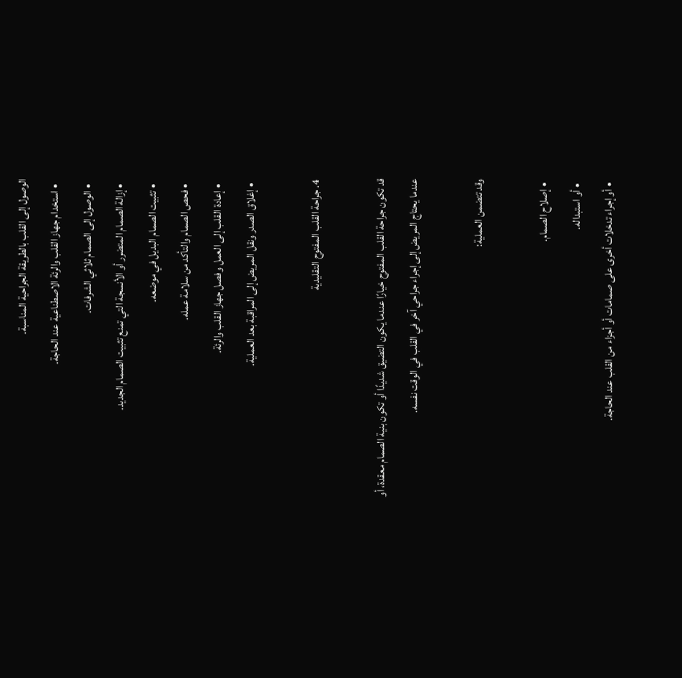الوصول إلى القلب بالطريقة الجراحية المناسبة.
  • استخدام جهاز القلب والرئة الاصطناعية عند الحاجة.
  • الوصول إلى الصمام ثلاثي الشرفات.
  • إزالة الصمام المتضرر أو الأنسجة التي تمنع تثبيت الصمام الجديد.
  • تثبيت الصمام البديل في موضعه.
  • فحص الصمام والتأكد من سلامة عمله.
  • إعادة القلب إلى العمل وفصل جهاز القلب والرئة.
  • إغلاق الصدر ونقل المريض إلى المراقبة بعد العملية.

4. جراحة القلب المفتوح التقليدية

قد تكون جراحة القلب المفتوح خيارًا عندما يكون التضيق شديدًا أو تكون بنية الصمام معقدة، أو عندما يحتاج المريض إلى إجراء جراحي آخر في القلب في الوقت نفسه.

وقد تتضمن العملية:

  • إصلاح الصمام.
  • أو استبداله.
  • أو إجراء تدخلات أخرى على صمامات أو أجزاء من القلب عند الحاجة.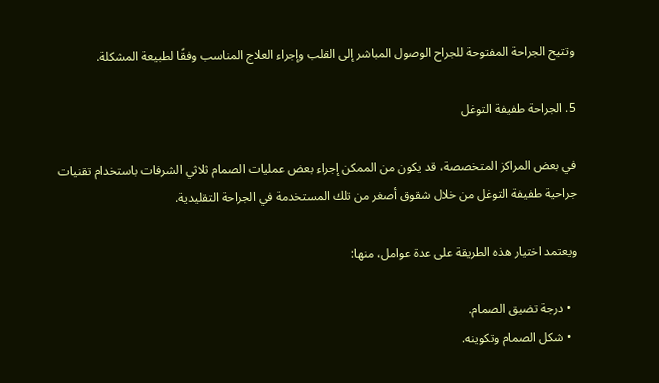وتتيح الجراحة المفتوحة للجراح الوصول المباشر إلى القلب وإجراء العلاج المناسب وفقًا لطبيعة المشكلة.

5. الجراحة طفيفة التوغل

في بعض المراكز المتخصصة، قد يكون من الممكن إجراء بعض عمليات الصمام ثلاثي الشرفات باستخدام تقنيات جراحية طفيفة التوغل من خلال شقوق أصغر من تلك المستخدمة في الجراحة التقليدية.

ويعتمد اختيار هذه الطريقة على عدة عوامل، منها:

  • درجة تضيق الصمام.
  • شكل الصمام وتكوينه.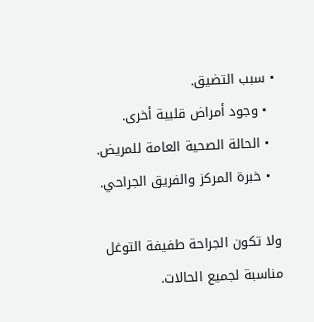• سبب التضيق.
  • وجود أمراض قلبية أخرى.
  • الحالة الصحية العامة للمريض.
  • خبرة المركز والفريق الجراحي.

ولا تكون الجراحة طفيفة التوغل مناسبة لجميع الحالات.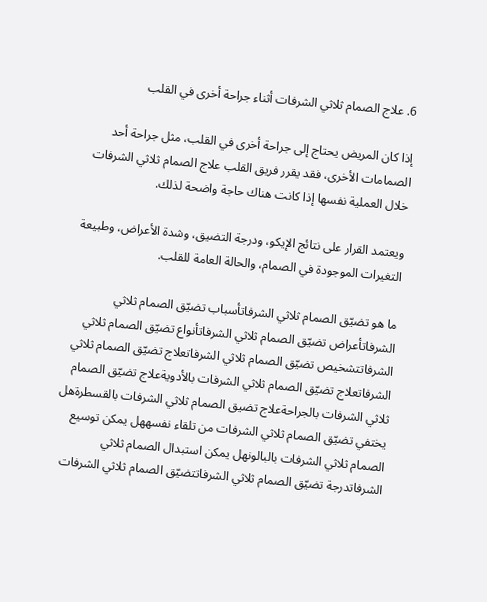6. علاج الصمام ثلاثي الشرفات أثناء جراحة أخرى في القلب

إذا كان المريض يحتاج إلى جراحة أخرى في القلب، مثل جراحة أحد الصمامات الأخرى، فقد يقرر فريق القلب علاج الصمام ثلاثي الشرفات خلال العملية نفسها إذا كانت هناك حاجة واضحة لذلك.

ويعتمد القرار على نتائج الإيكو، ودرجة التضيق، وشدة الأعراض، وطبيعة التغيرات الموجودة في الصمام، والحالة العامة للقلب.

ما هو تضيّق الصمام ثلاثي الشرفاتأسباب تضيّق الصمام ثلاثي الشرفاتأعراض تضيّق الصمام ثلاثي الشرفاتأنواع تضيّق الصمام ثلاثي الشرفاتتشخيص تضيّق الصمام ثلاثي الشرفاتعلاج تضيّق الصمام ثلاثي الشرفاتعلاج تضيّق الصمام ثلاثي الشرفات بالأدويةعلاج تضيّق الصمام ثلاثي الشرفات بالجراحةعلاج تضيق الصمام ثلاثي الشرفات بالقسطرةهل يختفي تضيّق الصمام ثلاثي الشرفات من تلقاء نفسههل يمكن توسيع الصمام ثلاثي الشرفات بالبالونهل يمكن استبدال الصمام ثلاثي الشرفاتدرجة تضيّق الصمام ثلاثي الشرفاتتضيّق الصمام ثلاثي الشرفات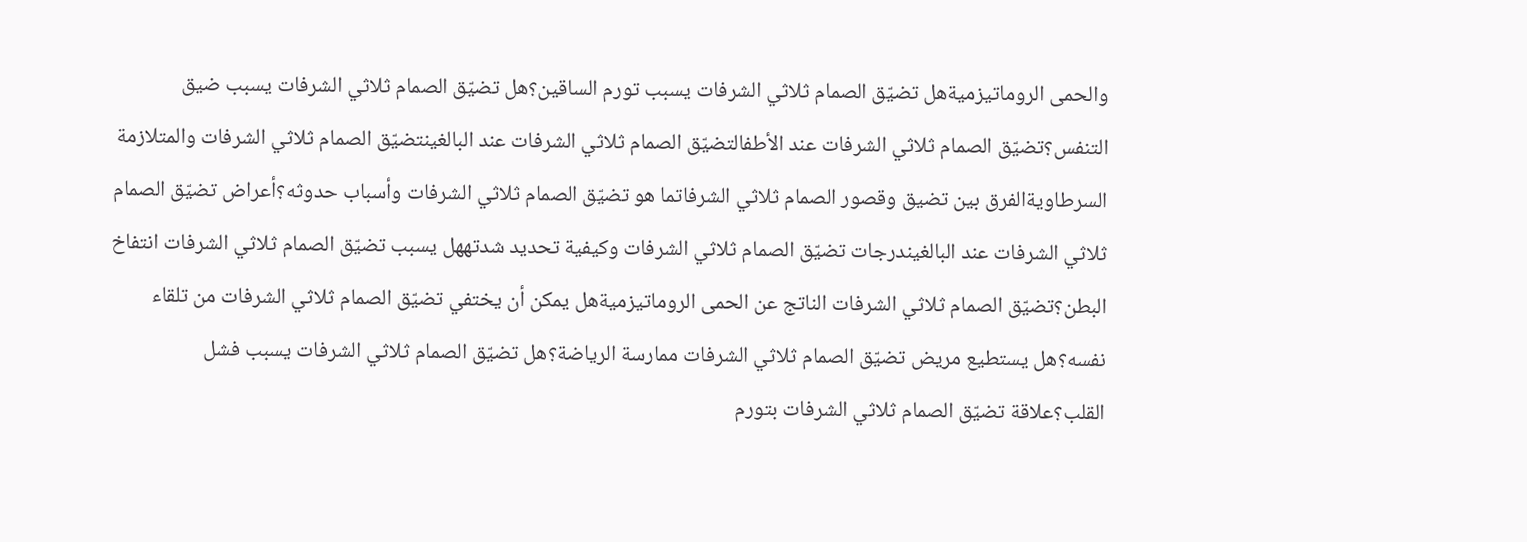والحمى الروماتيزميةهل تضيّق الصمام ثلاثي الشرفات يسبب تورم الساقين؟هل تضيّق الصمام ثلاثي الشرفات يسبب ضيق التنفس؟تضيّق الصمام ثلاثي الشرفات عند الأطفالتضيّق الصمام ثلاثي الشرفات عند البالغينتضيّق الصمام ثلاثي الشرفات والمتلازمة السرطاويةالفرق بين تضيق وقصور الصمام ثلاثي الشرفاتما هو تضيّق الصمام ثلاثي الشرفات وأسباب حدوثه؟أعراض تضيّق الصمام ثلاثي الشرفات عند البالغيندرجات تضيّق الصمام ثلاثي الشرفات وكيفية تحديد شدتههل يسبب تضيّق الصمام ثلاثي الشرفات انتفاخ البطن؟تضيّق الصمام ثلاثي الشرفات الناتج عن الحمى الروماتيزميةهل يمكن أن يختفي تضيّق الصمام ثلاثي الشرفات من تلقاء نفسه؟هل يستطيع مريض تضيّق الصمام ثلاثي الشرفات ممارسة الرياضة؟هل تضيّق الصمام ثلاثي الشرفات يسبب فشل القلب؟علاقة تضيّق الصمام ثلاثي الشرفات بتورم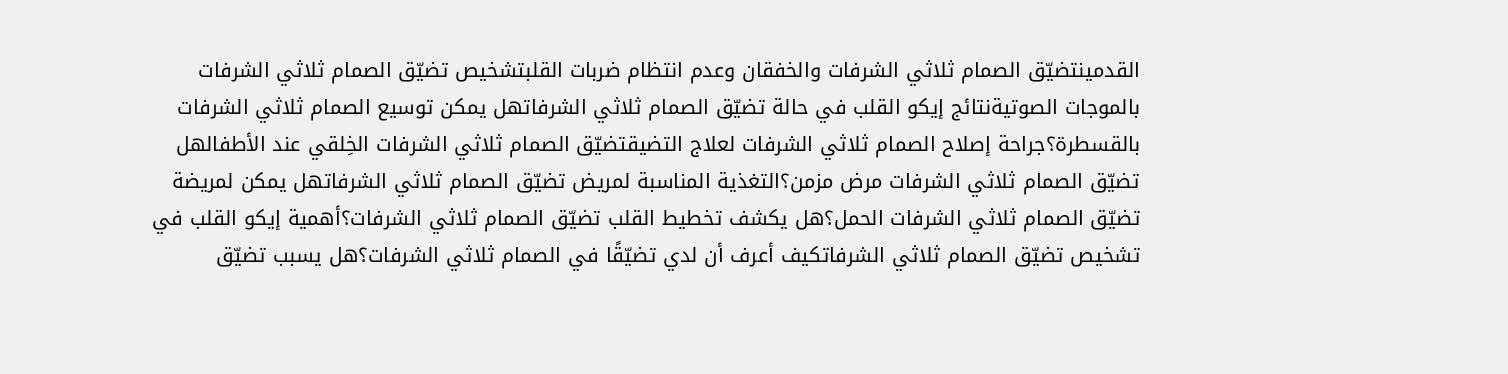القدمينتضيّق الصمام ثلاثي الشرفات والخفقان وعدم انتظام ضربات القلبتشخيص تضيّق الصمام ثلاثي الشرفات بالموجات الصوتيةنتائج إيكو القلب في حالة تضيّق الصمام ثلاثي الشرفاتهل يمكن توسيع الصمام ثلاثي الشرفات بالقسطرة؟جراحة إصلاح الصمام ثلاثي الشرفات لعلاج التضيقتضيّق الصمام ثلاثي الشرفات الخِلقي عند الأطفالهل تضيّق الصمام ثلاثي الشرفات مرض مزمن؟التغذية المناسبة لمريض تضيّق الصمام ثلاثي الشرفاتهل يمكن لمريضة تضيّق الصمام ثلاثي الشرفات الحمل؟هل يكشف تخطيط القلب تضيّق الصمام ثلاثي الشرفات؟أهمية إيكو القلب في تشخيص تضيّق الصمام ثلاثي الشرفاتكيف أعرف أن لدي تضيّقًا في الصمام ثلاثي الشرفات؟هل يسبب تضيّق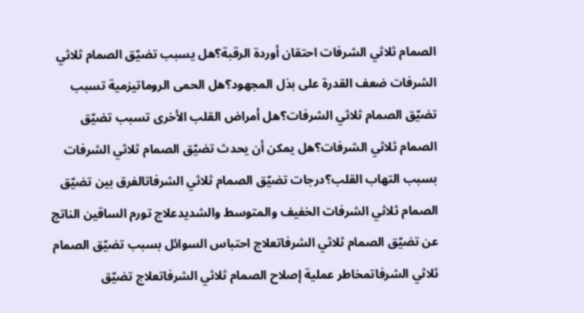الصمام ثلاثي الشرفات احتقان أوردة الرقبة؟هل يسبب تضيّق الصمام ثلاثي الشرفات ضعف القدرة على بذل المجهود؟هل الحمى الروماتيزمية تسبب تضيّق الصمام ثلاثي الشرفات؟هل أمراض القلب الأخرى تسبب تضيّق الصمام ثلاثي الشرفات؟هل يمكن أن يحدث تضيّق الصمام ثلاثي الشرفات بسبب التهاب القلب؟درجات تضيّق الصمام ثلاثي الشرفاتالفرق بين تضيّق الصمام ثلاثي الشرفات الخفيف والمتوسط والشديدعلاج تورم الساقين الناتج عن تضيّق الصمام ثلاثي الشرفاتعلاج احتباس السوائل بسبب تضيّق الصمام ثلاثي الشرفاتمخاطر عملية إصلاح الصمام ثلاثي الشرفاتعلاج تضيّق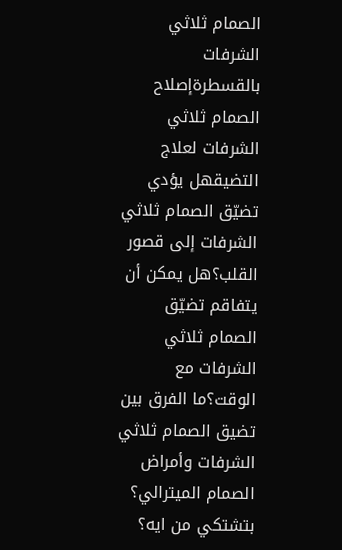الصمام ثلاثي الشرفات بالقسطرةإصلاح الصمام ثلاثي الشرفات لعلاج التضيقهل يؤدي تضيّق الصمام ثلاثي الشرفات إلى قصور القلب؟هل يمكن أن يتفاقم تضيّق الصمام ثلاثي الشرفات مع الوقت؟ما الفرق بين تضيق الصمام ثلاثي الشرفات وأمراض الصمام الميترالي؟
بتشتكي من ايه؟